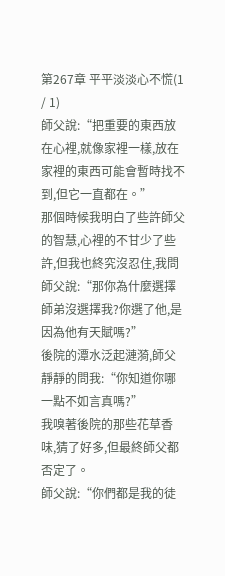第267章 平平淡淡心不慌(1 / 1)
師父說:“把重要的東西放在心裡,就像家裡一樣,放在家裡的東西可能會暫時找不到,但它一直都在。”
那個時候我明白了些許師父的智慧,心裡的不甘少了些許,但我也終究沒忍住,我問師父說:“那你為什麼選擇師弟沒選擇我?你選了他,是因為他有天賦嗎?”
後院的潭水泛起漣漪,師父靜靜的問我:“你知道你哪一點不如言真嗎?”
我嗅著後院的那些花草香味,猜了好多,但最終師父都否定了。
師父說:“你們都是我的徒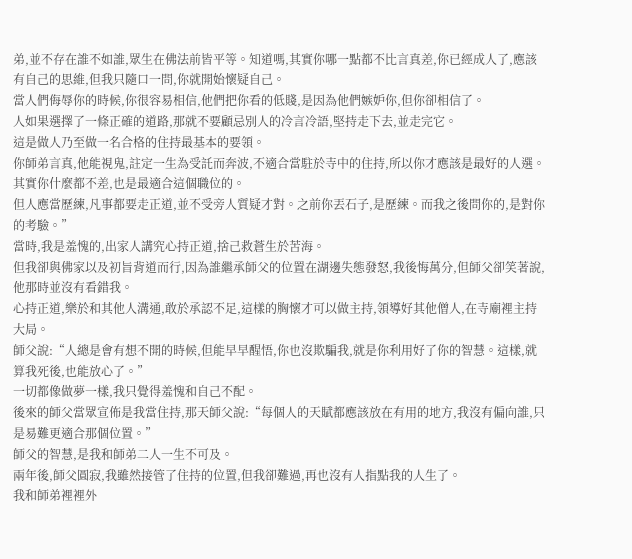弟,並不存在誰不如誰,眾生在佛法前皆平等。知道嗎,其實你哪一點都不比言真差,你已經成人了,應該有自己的思維,但我只隨口一問,你就開始懷疑自己。
當人們侮辱你的時候,你很容易相信,他們把你看的低賤,是因為他們嫉妒你,但你卻相信了。
人如果選擇了一條正確的道路,那就不要顧忌別人的冷言冷語,堅持走下去,並走完它。
這是做人乃至做一名合格的住持最基本的要領。
你師弟言真,他能視鬼,註定一生為受託而奔波,不適合當駐於寺中的住持,所以你才應該是最好的人選。
其實你什麼都不差,也是最適合這個職位的。
但人應當歷練,凡事都要走正道,並不受旁人質疑才對。之前你丟石子,是歷練。而我之後問你的,是對你的考驗。”
當時,我是羞愧的,出家人講究心持正道,捨己救蒼生於苦海。
但我卻與佛家以及初旨背道而行,因為誰繼承師父的位置在湖邊失態發怒,我後悔萬分,但師父卻笑著說,他那時並沒有看錯我。
心持正道,樂於和其他人溝通,敢於承認不足,這樣的胸懷才可以做主持,領導好其他僧人,在寺廟裡主持大局。
師父說:“人總是會有想不開的時候,但能早早醒悟,你也沒欺騙我,就是你利用好了你的智慧。這樣,就算我死後,也能放心了。”
一切都像做夢一樣,我只覺得羞愧和自己不配。
後來的師父當眾宣佈是我當住持,那天師父說:“每個人的天賦都應該放在有用的地方,我沒有偏向誰,只是易難更適合那個位置。”
師父的智慧,是我和師弟二人一生不可及。
兩年後,師父圓寂,我雖然接管了住持的位置,但我卻難過,再也沒有人指點我的人生了。
我和師弟裡裡外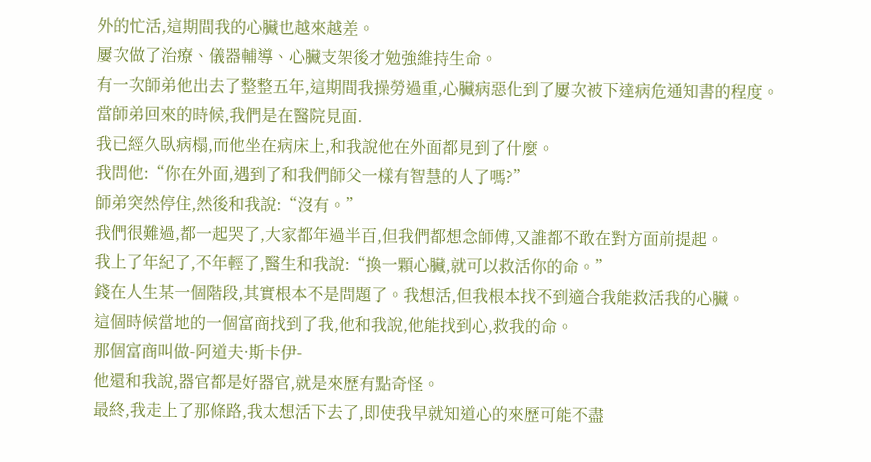外的忙活,這期間我的心臟也越來越差。
屢次做了治療、儀器輔導、心臟支架後才勉強維持生命。
有一次師弟他出去了整整五年,這期間我操勞過重,心臟病惡化到了屢次被下達病危通知書的程度。
當師弟回來的時候,我們是在醫院見面.
我已經久臥病榻,而他坐在病床上,和我說他在外面都見到了什麼。
我問他:“你在外面,遇到了和我們師父一樣有智慧的人了嗎?”
師弟突然停住,然後和我說:“沒有。”
我們很難過,都一起哭了,大家都年過半百,但我們都想念師傅,又誰都不敢在對方面前提起。
我上了年紀了,不年輕了,醫生和我說:“換一顆心臟,就可以救活你的命。”
錢在人生某一個階段,其實根本不是問題了。我想活,但我根本找不到適合我能救活我的心臟。
這個時候當地的一個富商找到了我,他和我說,他能找到心,救我的命。
那個富商叫做-阿道夫·斯卡伊-
他還和我說,器官都是好器官,就是來歷有點奇怪。
最終,我走上了那條路,我太想活下去了,即使我早就知道心的來歷可能不盡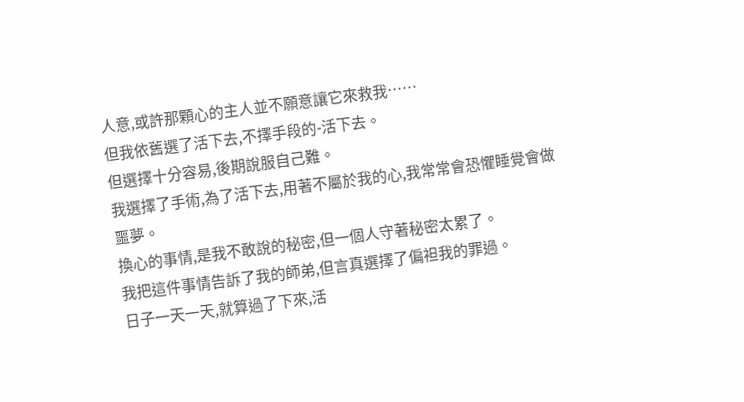人意,或許那顆心的主人並不願意讓它來救我……
但我依舊選了活下去,不擇手段的-活下去。
但選擇十分容易,後期說服自己難。
我選擇了手術,為了活下去,用著不屬於我的心,我常常會恐懼睡覺會做噩夢。
換心的事情,是我不敢說的秘密,但一個人守著秘密太累了。
我把這件事情告訴了我的師弟,但言真選擇了偏袒我的罪過。
日子一天一天,就算過了下來,活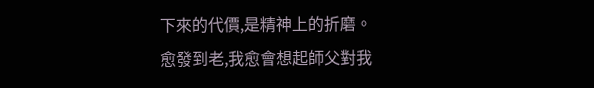下來的代價,是精神上的折磨。
愈發到老,我愈會想起師父對我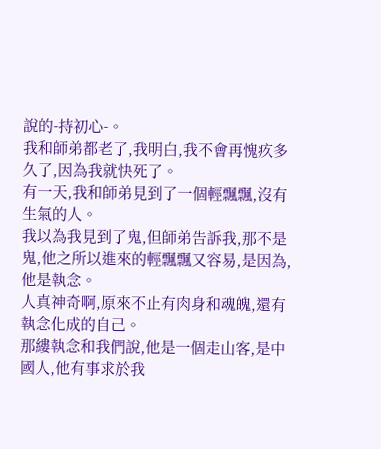說的-持初心-。
我和師弟都老了,我明白,我不會再愧疚多久了,因為我就快死了。
有一天,我和師弟見到了一個輕飄飄,沒有生氣的人。
我以為我見到了鬼,但師弟告訴我,那不是鬼,他之所以進來的輕飄飄又容易,是因為,他是執念。
人真神奇啊,原來不止有肉身和魂魄,還有執念化成的自己。
那縷執念和我們說,他是一個走山客,是中國人,他有事求於我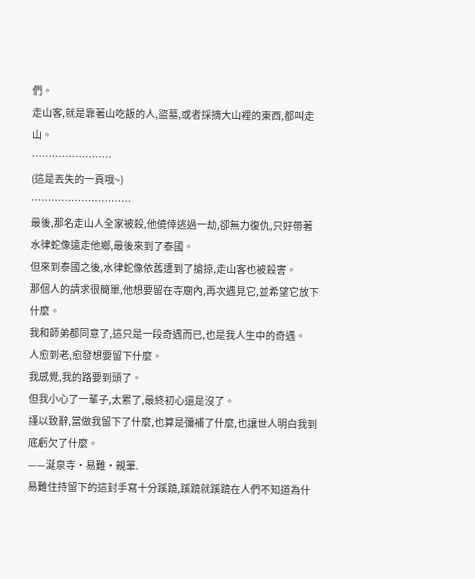們。
走山客,就是靠著山吃飯的人,盜墓,或者採摘大山裡的東西,都叫走山。
……………………
(這是丟失的一頁哦~)
…………………………
最後,那名走山人全家被殺,他僥倖逃過一劫,卻無力復仇,只好帶著水律蛇像遠走他鄉,最後來到了泰國。
但來到泰國之後,水律蛇像依舊遭到了搶掠,走山客也被殺害。
那個人的請求很簡單,他想要留在寺廟內,再次遇見它,並希望它放下什麼。
我和師弟都同意了,這只是一段奇遇而已,也是我人生中的奇遇。
人愈到老,愈發想要留下什麼。
我感覺,我的路要到頭了。
但我小心了一輩子,太累了,最終初心還是沒了。
謹以致辭,當做我留下了什麼,也算是彌補了什麼,也讓世人明白我到底虧欠了什麼。
——涎泉寺·易難·親筆.
易難住持留下的這封手寫十分蹊蹺,蹊蹺就蹊蹺在人們不知道為什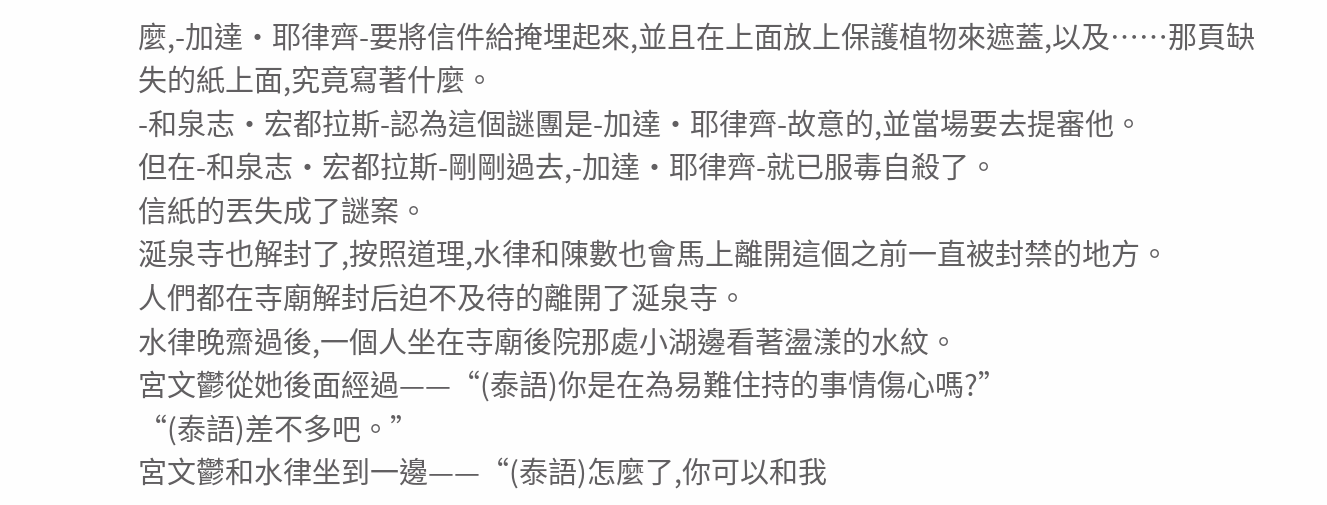麼,-加達·耶律齊-要將信件給掩埋起來,並且在上面放上保護植物來遮蓋,以及……那頁缺失的紙上面,究竟寫著什麼。
-和泉志·宏都拉斯-認為這個謎團是-加達·耶律齊-故意的,並當場要去提審他。
但在-和泉志·宏都拉斯-剛剛過去,-加達·耶律齊-就已服毒自殺了。
信紙的丟失成了謎案。
涎泉寺也解封了,按照道理,水律和陳數也會馬上離開這個之前一直被封禁的地方。
人們都在寺廟解封后迫不及待的離開了涎泉寺。
水律晚齋過後,一個人坐在寺廟後院那處小湖邊看著盪漾的水紋。
宮文鬱從她後面經過——“(泰語)你是在為易難住持的事情傷心嗎?”
“(泰語)差不多吧。”
宮文鬱和水律坐到一邊——“(泰語)怎麼了,你可以和我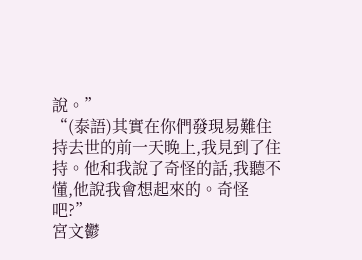說。”
“(泰語)其實在你們發現易難住持去世的前一天晚上,我見到了住持。他和我說了奇怪的話,我聽不懂,他說我會想起來的。奇怪吧?”
宮文鬱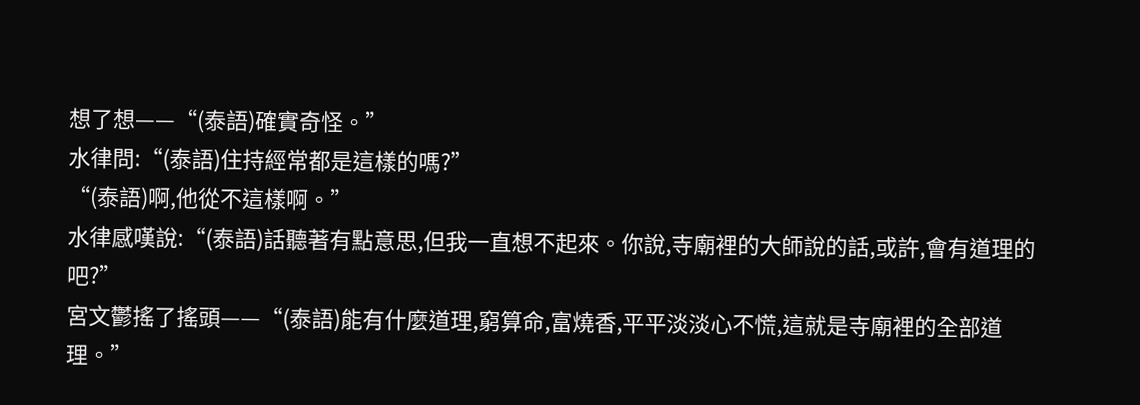想了想——“(泰語)確實奇怪。”
水律問:“(泰語)住持經常都是這樣的嗎?”
“(泰語)啊,他從不這樣啊。”
水律感嘆說:“(泰語)話聽著有點意思,但我一直想不起來。你說,寺廟裡的大師說的話,或許,會有道理的吧?”
宮文鬱搖了搖頭——“(泰語)能有什麼道理,窮算命,富燒香,平平淡淡心不慌,這就是寺廟裡的全部道理。”